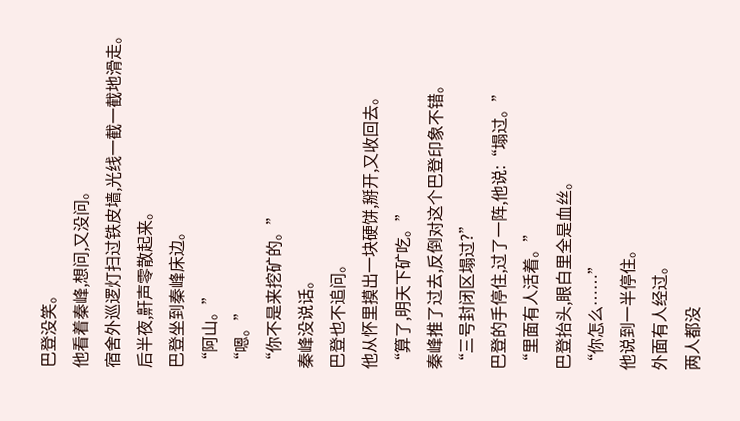巴登没笑。
他看着秦峰,想问,又没问。
宿舍外巡逻灯扫过铁皮墙,光线一截一截地滑走。
后半夜,鼾声零散起来。
巴登坐到秦峰床边。
“阿山。”
“嗯。”
“你不是来挖矿的。”
秦峰没说话。
巴登也不追问。
他从怀里摸出一块硬饼,掰开,又收回去。
“算了,明天下矿吃。”
秦峰推了过去,反倒对这个巴登印象不错。
“三号封闭区塌过?”
巴登的手停住,过了一阵,他说:“塌过。”
“里面有人活着。”
巴登抬头,眼白里全是血丝。
“你怎么……”
他说到一半停住。
外面有人经过。
两人都没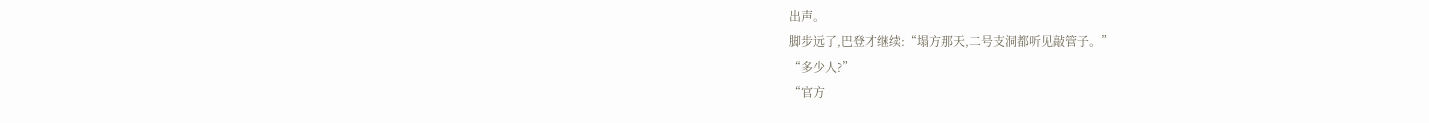出声。
脚步远了,巴登才继续:“塌方那天,二号支洞都听见敲管子。”
“多少人?”
“官方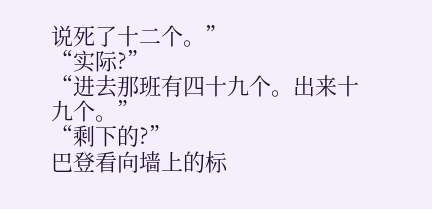说死了十二个。”
“实际?”
“进去那班有四十九个。出来十九个。”
“剩下的?”
巴登看向墙上的标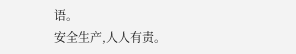语。
安全生产,人人有责。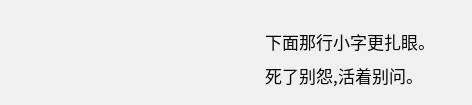下面那行小字更扎眼。
死了别怨,活着别问。